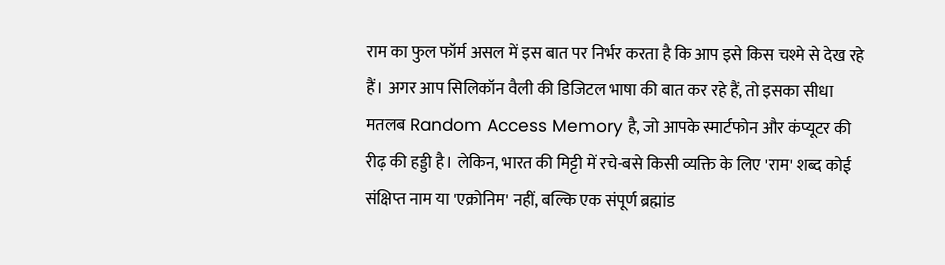राम का फुल फॉर्म असल में इस बात पर निर्भर करता है कि आप इसे किस चश्मे से देख रहे हैं। अगर आप सिलिकॉन वैली की डिजिटल भाषा की बात कर रहे हैं, तो इसका सीधा मतलब Random Access Memory है, जो आपके स्मार्टफोन और कंप्यूटर की रीढ़ की हड्डी है। लेकिन, भारत की मिट्टी में रचे-बसे किसी व्यक्ति के लिए 'राम' शब्द कोई संक्षिप्त नाम या 'एक्रोनिम' नहीं, बल्कि एक संपूर्ण ब्रह्मांड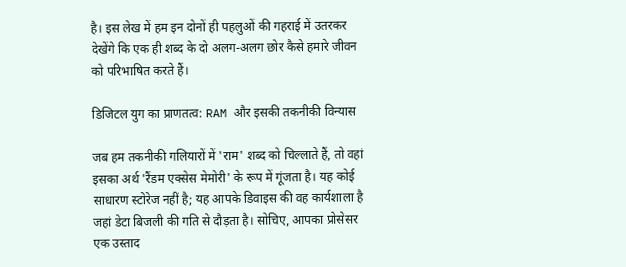है। इस लेख में हम इन दोनों ही पहलुओं की गहराई में उतरकर देखेंगे कि एक ही शब्द के दो अलग-अलग छोर कैसे हमारे जीवन को परिभाषित करते हैं।

डिजिटल युग का प्राणतत्व: RAM और इसकी तकनीकी विन्यास

जब हम तकनीकी गलियारों में 'राम' शब्द को चिल्लाते हैं, तो वहां इसका अर्थ 'रैंडम एक्सेस मेमोरी' के रूप में गूंजता है। यह कोई साधारण स्टोरेज नहीं है; यह आपके डिवाइस की वह कार्यशाला है जहां डेटा बिजली की गति से दौड़ता है। सोचिए, आपका प्रोसेसर एक उस्ताद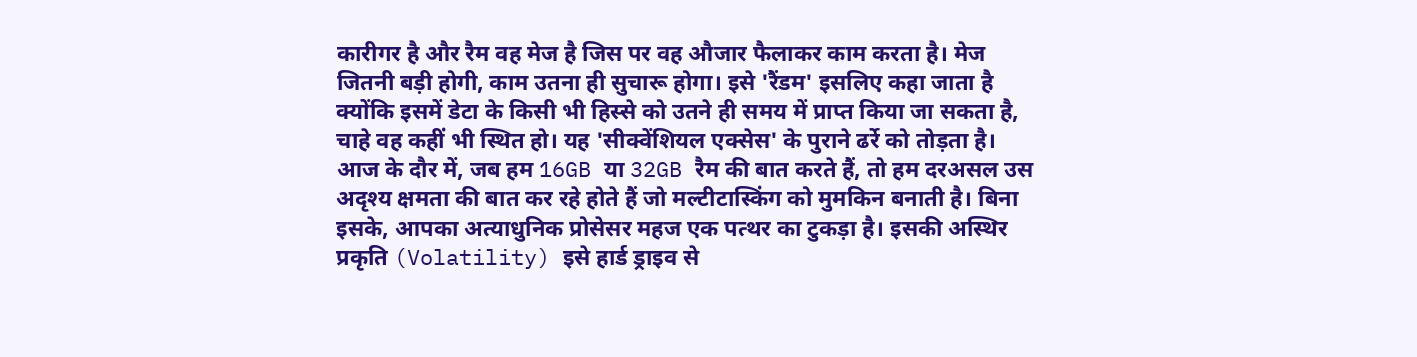कारीगर है और रैम वह मेज है जिस पर वह औजार फैलाकर काम करता है। मेज जितनी बड़ी होगी, काम उतना ही सुचारू होगा। इसे 'रैंडम' इसलिए कहा जाता है क्योंकि इसमें डेटा के किसी भी हिस्से को उतने ही समय में प्राप्त किया जा सकता है, चाहे वह कहीं भी स्थित हो। यह 'सीक्वेंशियल एक्सेस' के पुराने ढर्रे को तोड़ता है। आज के दौर में, जब हम 16GB या 32GB रैम की बात करते हैं, तो हम दरअसल उस अदृश्य क्षमता की बात कर रहे होते हैं जो मल्टीटास्किंग को मुमकिन बनाती है। बिना इसके, आपका अत्याधुनिक प्रोसेसर महज एक पत्थर का टुकड़ा है। इसकी अस्थिर प्रकृति (Volatility) इसे हार्ड ड्राइव से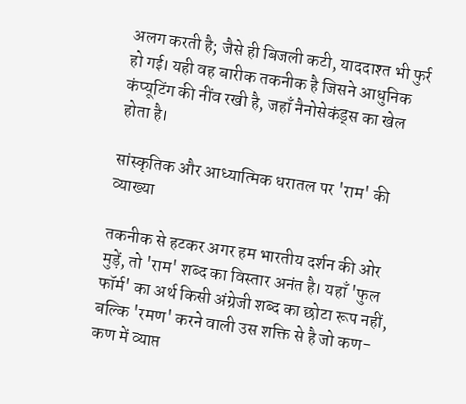अलग करती है; जैसे ही बिजली कटी, याददाश्त भी फुर्र हो गई। यही वह बारीक तकनीक है जिसने आधुनिक कंप्यूटिंग की नींव रखी है, जहाँ नैनोसेकंड्स का खेल होता है।

सांस्कृतिक और आध्यात्मिक धरातल पर 'राम' की व्याख्या

तकनीक से हटकर अगर हम भारतीय दर्शन की ओर मुड़ें, तो 'राम' शब्द का विस्तार अनंत है। यहाँ 'फुल फॉर्म' का अर्थ किसी अंग्रेजी शब्द का छोटा रूप नहीं, बल्कि 'रमण' करने वाली उस शक्ति से है जो कण-कण में व्याप्त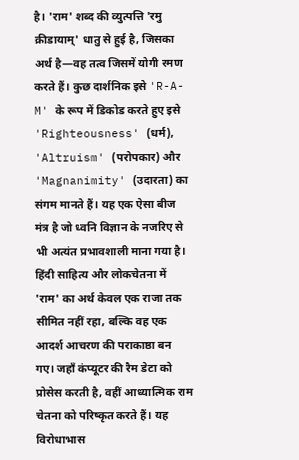है। 'राम' शब्द की व्युत्पत्ति 'रमु क्रीडायाम्' धातु से हुई है, जिसका अर्थ है—वह तत्व जिसमें योगी रमण करते हैं। कुछ दार्शनिक इसे 'R-A-M' के रूप में डिकोड करते हुए इसे 'Righteousness' (धर्म), 'Altruism' (परोपकार) और 'Magnanimity' (उदारता) का संगम मानते हैं। यह एक ऐसा बीज मंत्र है जो ध्वनि विज्ञान के नजरिए से भी अत्यंत प्रभावशाली माना गया है। हिंदी साहित्य और लोकचेतना में 'राम' का अर्थ केवल एक राजा तक सीमित नहीं रहा, बल्कि वह एक आदर्श आचरण की पराकाष्ठा बन गए। जहाँ कंप्यूटर की रैम डेटा को प्रोसेस करती है, वहीं आध्यात्मिक राम चेतना को परिष्कृत करते हैं। यह विरोधाभास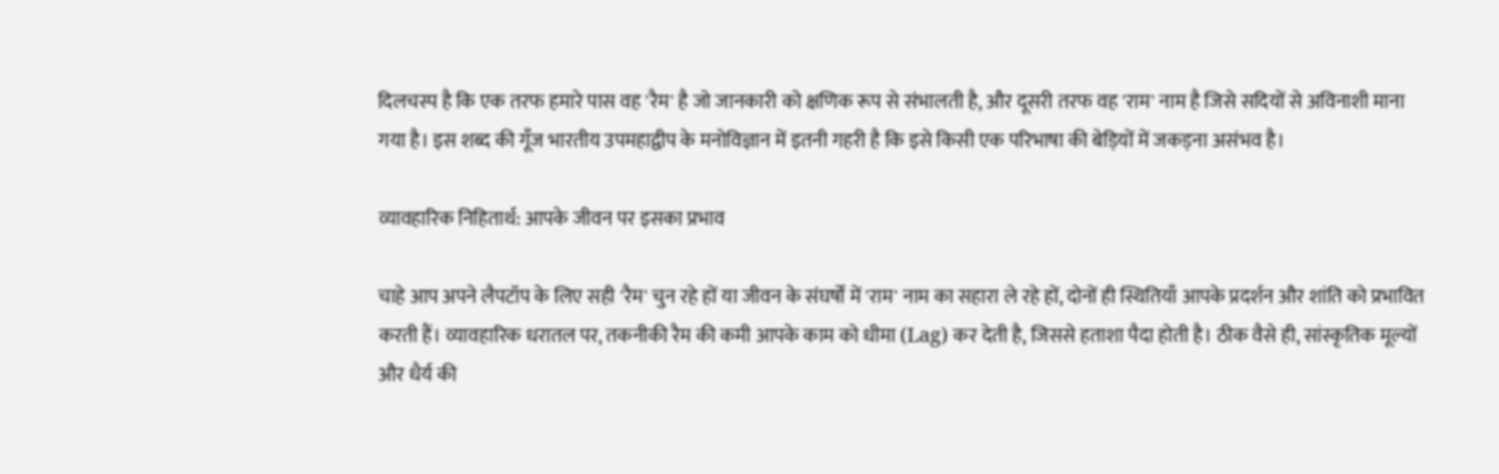दिलचस्प है कि एक तरफ हमारे पास वह 'रैम' है जो जानकारी को क्षणिक रूप से संभालती है, और दूसरी तरफ वह 'राम' नाम है जिसे सदियों से अविनाशी माना गया है। इस शब्द की गूँज भारतीय उपमहाद्वीप के मनोविज्ञान में इतनी गहरी है कि इसे किसी एक परिभाषा की बेड़ियों में जकड़ना असंभव है।

व्यावहारिक निहितार्थ: आपके जीवन पर इसका प्रभाव

चाहे आप अपने लैपटॉप के लिए सही 'रैम' चुन रहे हों या जीवन के संघर्षों में 'राम' नाम का सहारा ले रहे हों, दोनों ही स्थितियाँ आपके प्रदर्शन और शांति को प्रभावित करती हैं। व्यावहारिक धरातल पर, तकनीकी रैम की कमी आपके काम को धीमा (Lag) कर देती है, जिससे हताशा पैदा होती है। ठीक वैसे ही, सांस्कृतिक मूल्यों और धैर्य की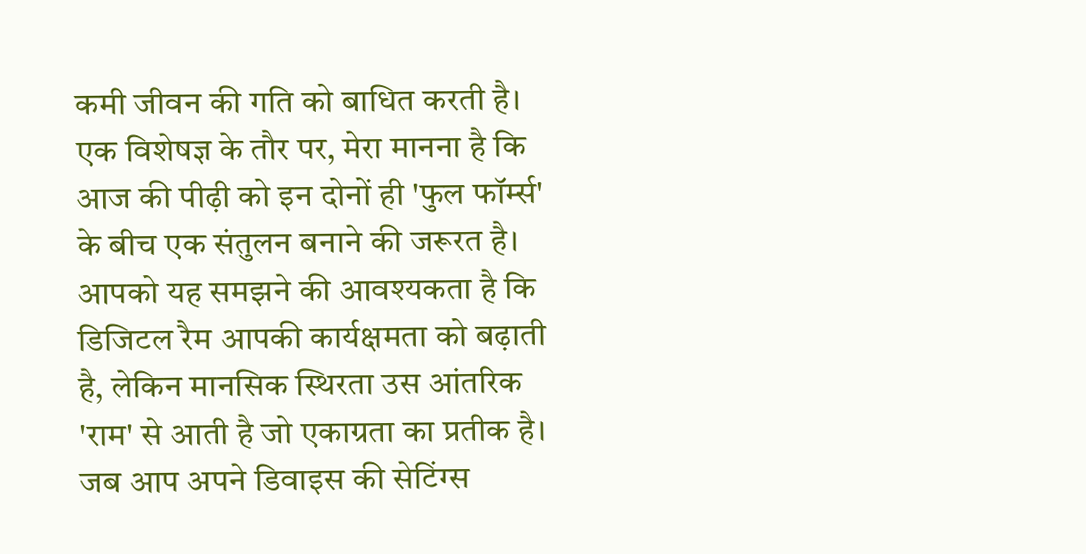कमी जीवन की गति को बाधित करती है। एक विशेषज्ञ के तौर पर, मेरा मानना है कि आज की पीढ़ी को इन दोनों ही 'फुल फॉर्म्स' के बीच एक संतुलन बनाने की जरूरत है। आपको यह समझने की आवश्यकता है कि डिजिटल रैम आपकी कार्यक्षमता को बढ़ाती है, लेकिन मानसिक स्थिरता उस आंतरिक 'राम' से आती है जो एकाग्रता का प्रतीक है। जब आप अपने डिवाइस की सेटिंग्स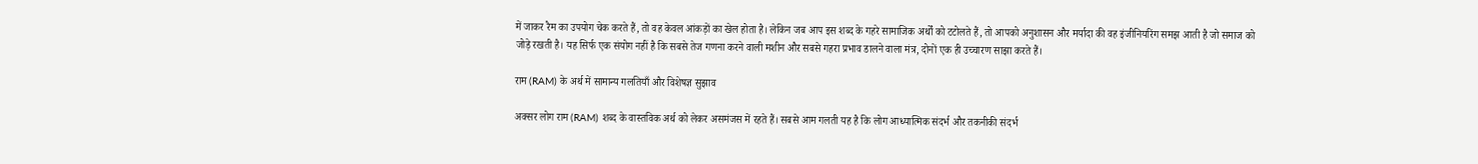में जाकर रैम का उपयोग चेक करते हैं, तो वह केवल आंकड़ों का खेल होता है। लेकिन जब आप इस शब्द के गहरे सामाजिक अर्थों को टटोलते हैं, तो आपको अनुशासन और मर्यादा की वह इंजीनियरिंग समझ आती है जो समाज को जोड़े रखती है। यह सिर्फ एक संयोग नहीं है कि सबसे तेज गणना करने वाली मशीन और सबसे गहरा प्रभाव डालने वाला मंत्र, दोनों एक ही उच्चारण साझा करते हैं।

राम (RAM) के अर्थ में सामान्य गलतियाँ और विशेषज्ञ सुझाव

अक्सर लोग राम (RAM) शब्द के वास्तविक अर्थ को लेकर असमंजस में रहते हैं। सबसे आम गलती यह है कि लोग आध्यात्मिक संदर्भ और तकनीकी संदर्भ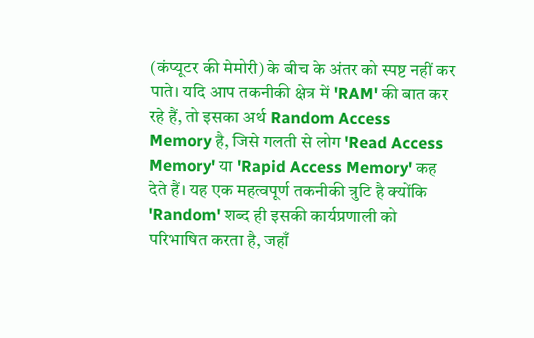(कंप्यूटर की मेमोरी) के बीच के अंतर को स्पष्ट नहीं कर पाते। यदि आप तकनीकी क्षेत्र में 'RAM' की बात कर रहे हैं, तो इसका अर्थ Random Access Memory है, जिसे गलती से लोग 'Read Access Memory' या 'Rapid Access Memory' कह देते हैं। यह एक महत्वपूर्ण तकनीकी त्रुटि है क्योंकि 'Random' शब्द ही इसकी कार्यप्रणाली को परिभाषित करता है, जहाँ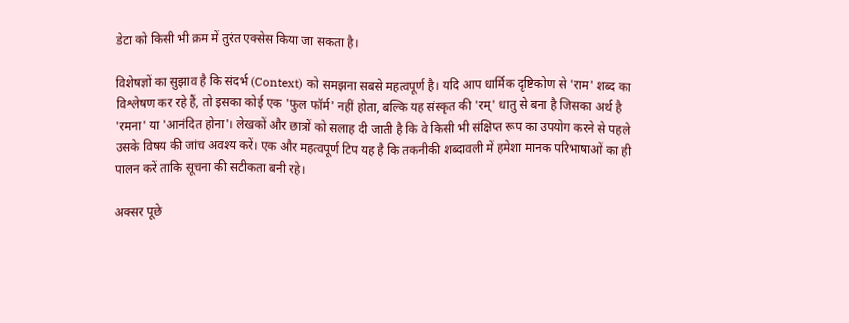डेटा को किसी भी क्रम में तुरंत एक्सेस किया जा सकता है।

विशेषज्ञों का सुझाव है कि संदर्भ (Context) को समझना सबसे महत्वपूर्ण है। यदि आप धार्मिक दृष्टिकोण से 'राम' शब्द का विश्लेषण कर रहे हैं, तो इसका कोई एक 'फुल फॉर्म' नहीं होता, बल्कि यह संस्कृत की 'रम्' धातु से बना है जिसका अर्थ है 'रमना' या 'आनंदित होना'। लेखकों और छात्रों को सलाह दी जाती है कि वे किसी भी संक्षिप्त रूप का उपयोग करने से पहले उसके विषय की जांच अवश्य करें। एक और महत्वपूर्ण टिप यह है कि तकनीकी शब्दावली में हमेशा मानक परिभाषाओं का ही पालन करें ताकि सूचना की सटीकता बनी रहे।

अक्सर पूछे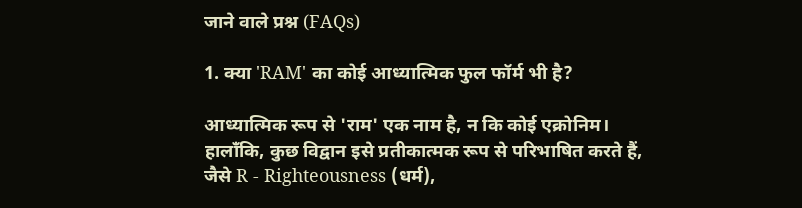जाने वाले प्रश्न (FAQs)

1. क्या 'RAM' का कोई आध्यात्मिक फुल फॉर्म भी है?

आध्यात्मिक रूप से 'राम' एक नाम है, न कि कोई एक्रोनिम। हालाँकि, कुछ विद्वान इसे प्रतीकात्मक रूप से परिभाषित करते हैं, जैसे R - Righteousness (धर्म),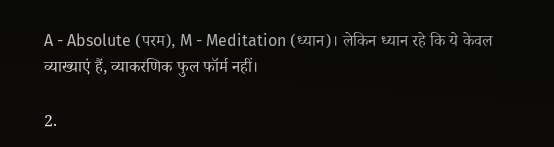A - Absolute (परम), M - Meditation (ध्यान)। लेकिन ध्यान रहे कि ये केवल व्याख्याएं हैं, व्याकरणिक फुल फॉर्म नहीं।

2.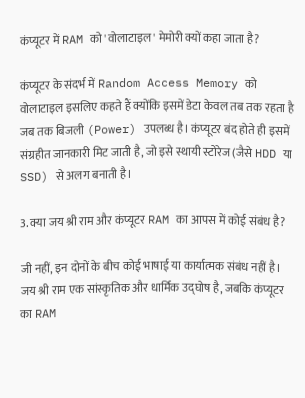कंप्यूटर में RAM को 'वोलाटाइल' मेमोरी क्यों कहा जाता है?

कंप्यूटर के संदर्भ में Random Access Memory को वोलाटाइल इसलिए कहते हैं क्योंकि इसमें डेटा केवल तब तक रहता है जब तक बिजली (Power) उपलब्ध है। कंप्यूटर बंद होते ही इसमें संग्रहीत जानकारी मिट जाती है, जो इसे स्थायी स्टोरेज (जैसे HDD या SSD) से अलग बनाती है।

3. क्या जय श्री राम और कंप्यूटर RAM का आपस में कोई संबंध है?

जी नहीं, इन दोनों के बीच कोई भाषाई या कार्यात्मक संबंध नहीं है। जय श्री राम एक सांस्कृतिक और धार्मिक उद्घोष है, जबकि कंप्यूटर का RAM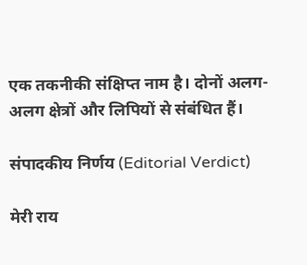एक तकनीकी संक्षिप्त नाम है। दोनों अलग-अलग क्षेत्रों और लिपियों से संबंधित हैं।

संपादकीय निर्णय (Editorial Verdict)

मेरी राय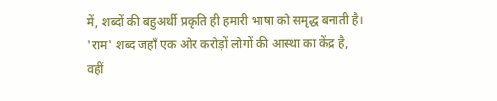में, शब्दों की बहुअर्थी प्रकृति ही हमारी भाषा को समृद्ध बनाती है। 'राम' शब्द जहाँ एक ओर करोड़ों लोगों की आस्था का केंद्र है, वहीं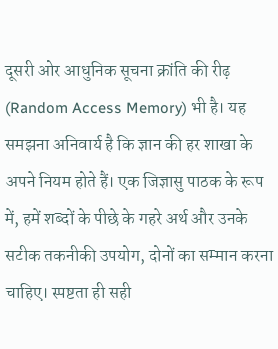दूसरी ओर आधुनिक सूचना क्रांति की रीढ़ (Random Access Memory) भी है। यह समझना अनिवार्य है कि ज्ञान की हर शाखा के अपने नियम होते हैं। एक जिज्ञासु पाठक के रूप में, हमें शब्दों के पीछे के गहरे अर्थ और उनके सटीक तकनीकी उपयोग, दोनों का सम्मान करना चाहिए। स्पष्टता ही सही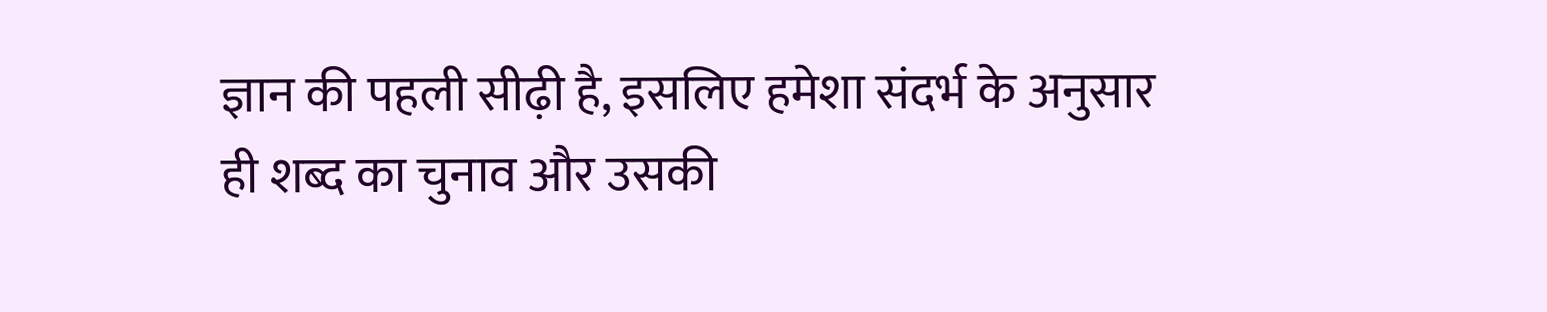ज्ञान की पहली सीढ़ी है, इसलिए हमेशा संदर्भ के अनुसार ही शब्द का चुनाव और उसकी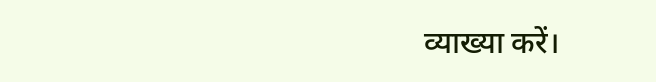व्याख्या करें।